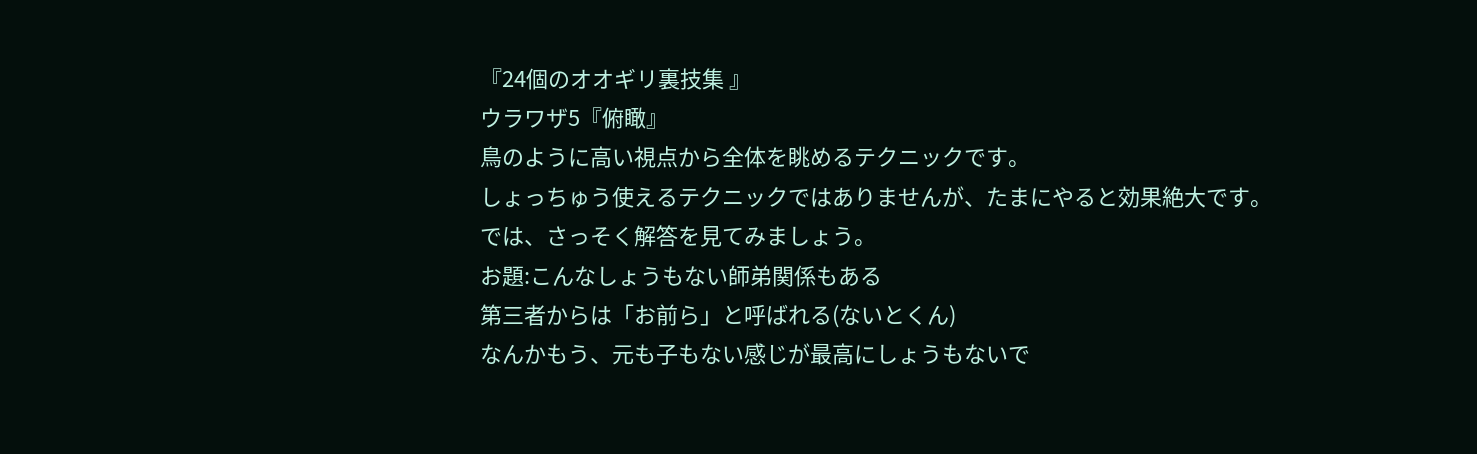『24個のオオギリ裏技集 』
ウラワザ5『俯瞰』
鳥のように高い視点から全体を眺めるテクニックです。
しょっちゅう使えるテクニックではありませんが、たまにやると効果絶大です。
では、さっそく解答を見てみましょう。
お題:こんなしょうもない師弟関係もある
第三者からは「お前ら」と呼ばれる(ないとくん)
なんかもう、元も子もない感じが最高にしょうもないで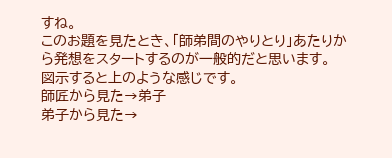すね。
このお題を見たとき、「師弟間のやりとり」あたりから発想をスタートするのが一般的だと思います。
図示すると上のような感じです。
師匠から見た→弟子
弟子から見た→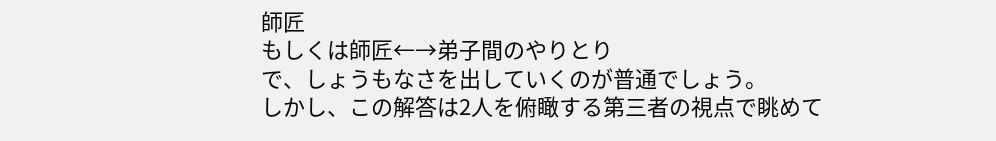師匠
もしくは師匠←→弟子間のやりとり
で、しょうもなさを出していくのが普通でしょう。
しかし、この解答は2人を俯瞰する第三者の視点で眺めて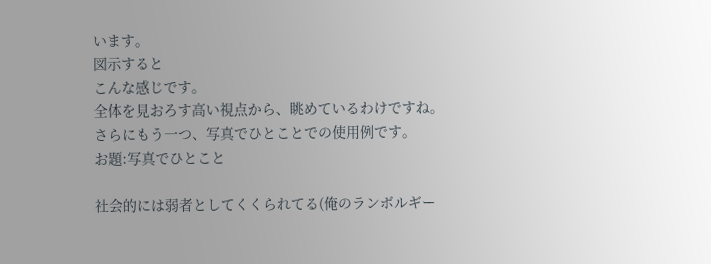います。
図示すると
こんな感じです。
全体を見おろす高い視点から、眺めているわけですね。
さらにもう一つ、写真でひとことでの使用例です。
お題:写真でひとこと

社会的には弱者としてくくられてる(俺のランボルギー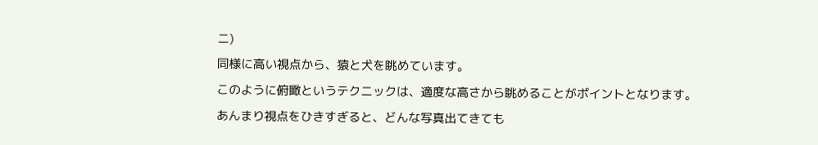ニ)
同様に高い視点から、猿と犬を眺めています。
このように俯瞰というテクニックは、適度な高さから眺めることがポイントとなります。
あんまり視点をひきすぎると、どんな写真出てきても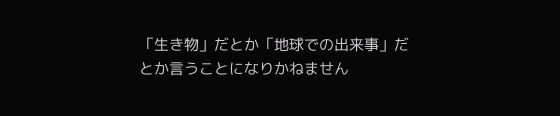「生き物」だとか「地球での出来事」だとか言うことになりかねません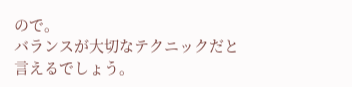ので。
バランスが大切なテクニックだと言えるでしょう。